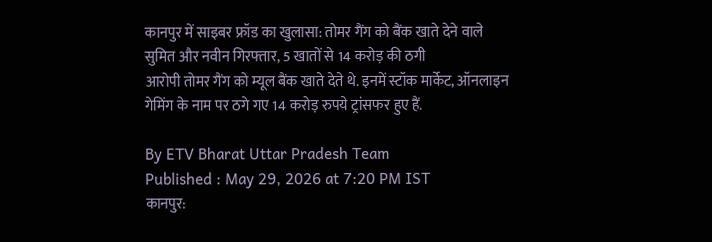कानपुर में साइबर फ्रॉड का खुलासा: तोमर गैंग को बैंक खाते देने वाले सुमित और नवीन गिरफ्तार, 5 खातों से 14 करोड़ की ठगी
आरोपी तोमर गैंग को म्यूल बैंक खाते देते थे. इनमें स्टॉक मार्केट, ऑनलाइन गेमिंग के नाम पर ठगे गए 14 करोड़ रुपये ट्रांसफर हुए हैं.

By ETV Bharat Uttar Pradesh Team
Published : May 29, 2026 at 7:20 PM IST
कानपुर: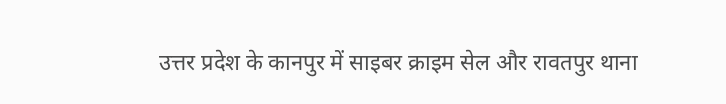उत्तर प्रदेश के कानपुर में साइबर क्राइम सेल और रावतपुर थाना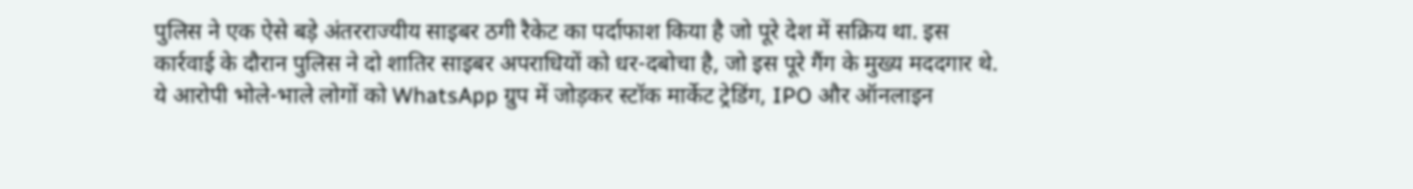पुलिस ने एक ऐसे बड़े अंतरराज्यीय साइबर ठगी रैकेट का पर्दाफाश किया है जो पूरे देश में सक्रिय था. इस कार्रवाई के दौरान पुलिस ने दो शातिर साइबर अपराधियों को धर-दबोचा है, जो इस पूरे गैंग के मुख्य मददगार थे.
ये आरोपी भोले-भाले लोगों को WhatsApp ग्रुप में जोड़कर स्टॉक मार्केट ट्रेडिंग, IPO और ऑनलाइन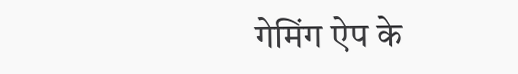गेमिंग ऐप के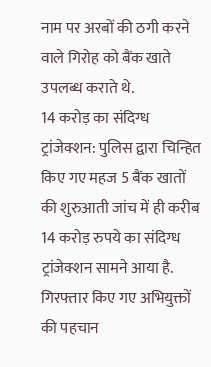नाम पर अरबों की ठगी करने वाले गिरोह को बैंक खाते उपलब्ध कराते थे.
14 करोड़ का संदिग्ध ट्रांजेक्शन: पुलिस द्वारा चिन्हित किए गए महज 5 बैंक खातों की शुरुआती जांच में ही करीब 14 करोड़ रुपये का संदिग्ध ट्रांजेक्शन सामने आया है. गिरफ्तार किए गए अभियुक्तों की पहचान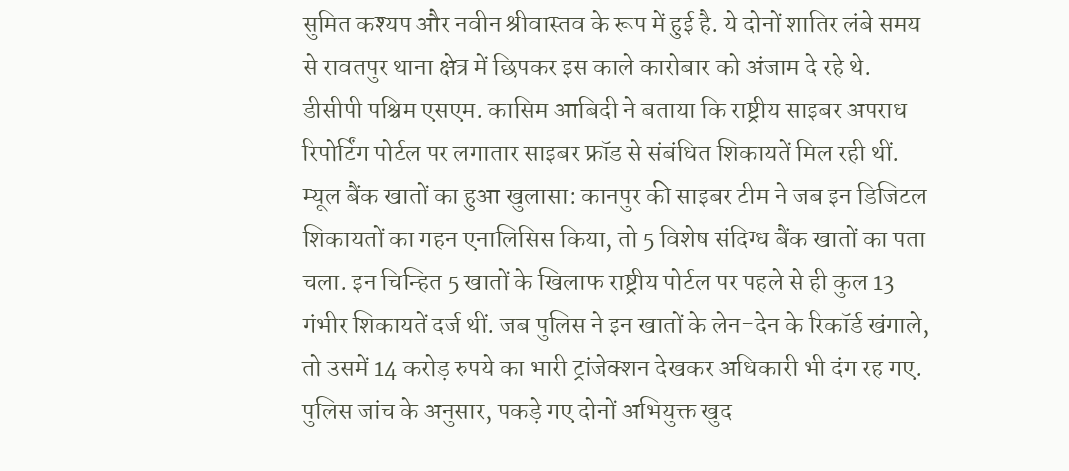सुमित कश्यप और नवीन श्रीवास्तव के रूप में हुई है. ये दोनों शातिर लंबे समय से रावतपुर थाना क्षेत्र में छिपकर इस काले कारोबार को अंजाम दे रहे थे. डीसीपी पश्चिम एसएम. कासिम आबिदी ने बताया कि राष्ट्रीय साइबर अपराध रिपोर्टिंग पोर्टल पर लगातार साइबर फ्रॉड से संबंधित शिकायतें मिल रही थीं.
म्यूल बैंक खातों का हुआ खुलासा: कानपुर की साइबर टीम ने जब इन डिजिटल शिकायतों का गहन एनालिसिस किया, तो 5 विशेष संदिग्ध बैंक खातों का पता चला. इन चिन्हित 5 खातों के खिलाफ राष्ट्रीय पोर्टल पर पहले से ही कुल 13 गंभीर शिकायतें दर्ज थीं. जब पुलिस ने इन खातों के लेन-देन के रिकॉर्ड खंगाले, तो उसमें 14 करोड़ रुपये का भारी ट्रांजेक्शन देखकर अधिकारी भी दंग रह गए. पुलिस जांच के अनुसार, पकड़े गए दोनों अभियुक्त खुद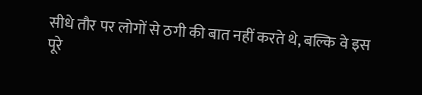सीधे तौर पर लोगों से ठगी की बात नहीं करते थे, बल्कि वे इस पूरे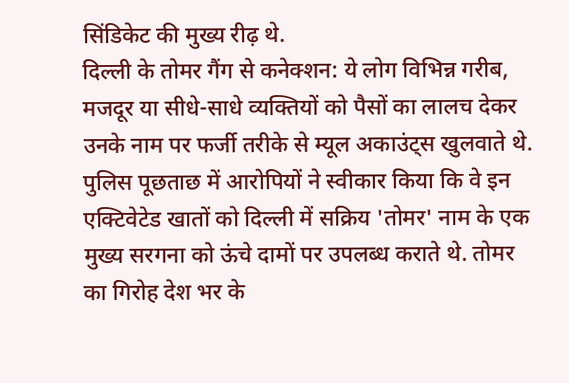सिंडिकेट की मुख्य रीढ़ थे.
दिल्ली के तोमर गैंग से कनेक्शन: ये लोग विभिन्न गरीब, मजदूर या सीधे-साधे व्यक्तियों को पैसों का लालच देकर उनके नाम पर फर्जी तरीके से म्यूल अकाउंट्स खुलवाते थे. पुलिस पूछताछ में आरोपियों ने स्वीकार किया कि वे इन एक्टिवेटेड खातों को दिल्ली में सक्रिय 'तोमर' नाम के एक मुख्य सरगना को ऊंचे दामों पर उपलब्ध कराते थे. तोमर का गिरोह देश भर के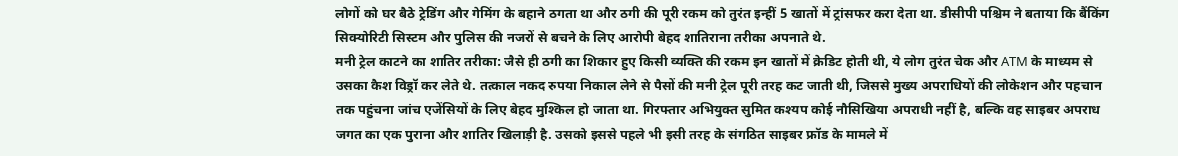लोगों को घर बैठे ट्रेडिंग और गेमिंग के बहाने ठगता था और ठगी की पूरी रकम को तुरंत इन्हीं 5 खातों में ट्रांसफर करा देता था. डीसीपी पश्चिम ने बताया कि बैंकिंग सिक्योरिटी सिस्टम और पुलिस की नजरों से बचने के लिए आरोपी बेहद शातिराना तरीका अपनाते थे.
मनी ट्रेल काटने का शातिर तरीका: जैसे ही ठगी का शिकार हुए किसी व्यक्ति की रकम इन खातों में क्रेडिट होती थी, ये लोग तुरंत चेक और ATM के माध्यम से उसका कैश विड्रॉ कर लेते थे. तत्काल नकद रुपया निकाल लेने से पैसों की मनी ट्रेल पूरी तरह कट जाती थी, जिससे मुख्य अपराधियों की लोकेशन और पहचान तक पहुंचना जांच एजेंसियों के लिए बेहद मुश्किल हो जाता था. गिरफ्तार अभियुक्त सुमित कश्यप कोई नौसिखिया अपराधी नहीं है, बल्कि वह साइबर अपराध जगत का एक पुराना और शातिर खिलाड़ी है. उसको इससे पहले भी इसी तरह के संगठित साइबर फ्रॉड के मामले में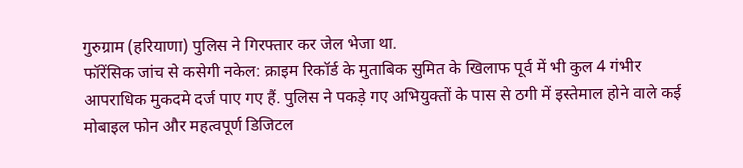गुरुग्राम (हरियाणा) पुलिस ने गिरफ्तार कर जेल भेजा था.
फॉरेंसिक जांच से कसेगी नकेल: क्राइम रिकॉर्ड के मुताबिक सुमित के खिलाफ पूर्व में भी कुल 4 गंभीर आपराधिक मुकदमे दर्ज पाए गए हैं. पुलिस ने पकड़े गए अभियुक्तों के पास से ठगी में इस्तेमाल होने वाले कई मोबाइल फोन और महत्वपूर्ण डिजिटल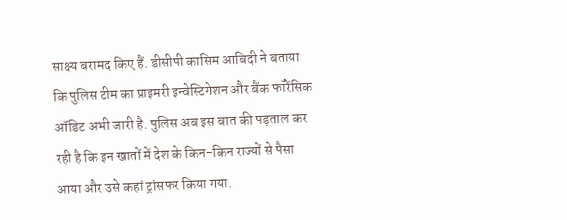साक्ष्य बरामद किए हैं. डीसीपी कासिम आबिदी ने बताया कि पुलिस टीम का प्राइमरी इन्वेस्टिगेशन और बैंक फॉरेंसिक ऑडिट अभी जारी है. पुलिस अब इस बात की पड़ताल कर रही है कि इन खातों में देश के किन-किन राज्यों से पैसा आया और उसे कहां ट्रांसफर किया गया.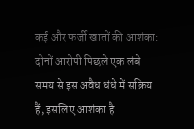कई और फर्जी खातों की आशंका: दोनों आरोपी पिछले एक लंबे समय से इस अवैध धंधे में सक्रिय हैं, इसलिए आशंका है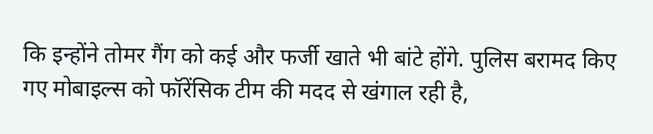कि इन्होंने तोमर गैंग को कई और फर्जी खाते भी बांटे होंगे. पुलिस बरामद किए गए मोबाइल्स को फॉरेंसिक टीम की मदद से खंगाल रही है,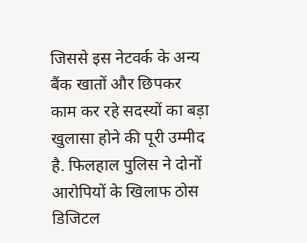जिससे इस नेटवर्क के अन्य बैंक खातों और छिपकर काम कर रहे सदस्यों का बड़ा खुलासा होने की पूरी उम्मीद है. फिलहाल पुलिस ने दोनों आरोपियों के खिलाफ ठोस डिजिटल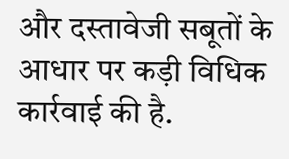और दस्तावेजी सबूतों के आधार पर कड़ी विधिक कार्रवाई की है.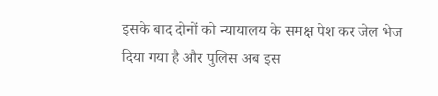इसके बाद दोनों को न्यायालय के समक्ष पेश कर जेल भेज दिया गया है और पुलिस अब इस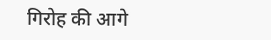गिरोह की आगे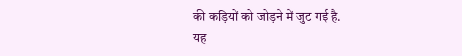की कड़ियों को जोड़ने में जुट गई है.
यह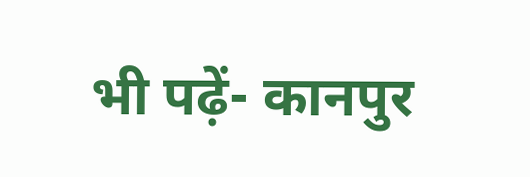भी पढ़ें- कानपुर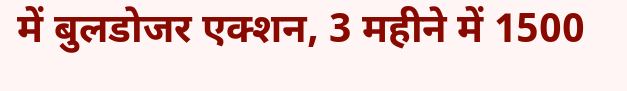में बुलडोजर एक्शन, 3 महीने में 1500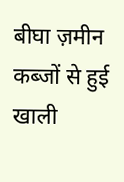बीघा ज़मीन कब्जों से हुई खाली